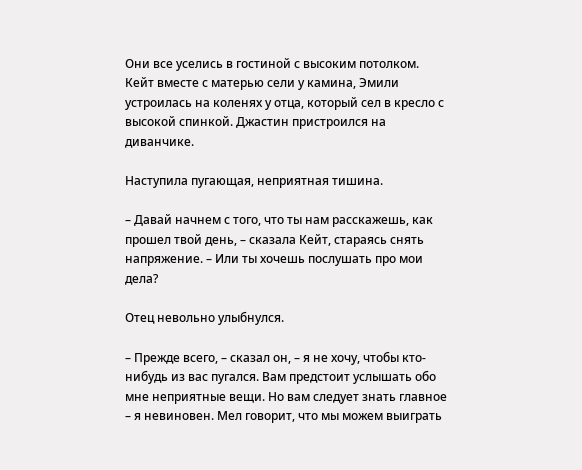Они все уселись в гостиной с высоким потолком. Кейт вместе с матерью сели у камина, Эмили устроилась на коленях у отца, который сел в кресло с высокой спинкой. Джастин пристроился на диванчике.

Наступила пугающая, неприятная тишина.

– Давай начнем с того, что ты нам расскажешь, как прошел твой день, – сказала Кейт, стараясь снять напряжение. – Или ты хочешь послушать про мои дела?

Отец невольно улыбнулся.

– Прежде всего, – сказал он, – я не хочу, чтобы кто-нибудь из вас пугался. Вам предстоит услышать обо мне неприятные вещи. Но вам следует знать главное – я невиновен. Мел говорит, что мы можем выиграть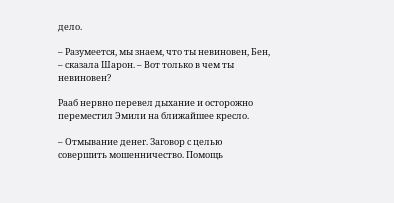дело.

– Разумеется, мы знаем, что ты невиновен, Бен, – сказала Шарон. – Вот только в чем ты невиновен?

Рааб нервно перевел дыхание и осторожно переместил Эмили на ближайшее кресло.

– Отмывание денег. Заговор с целью совершить мошенничество. Помощь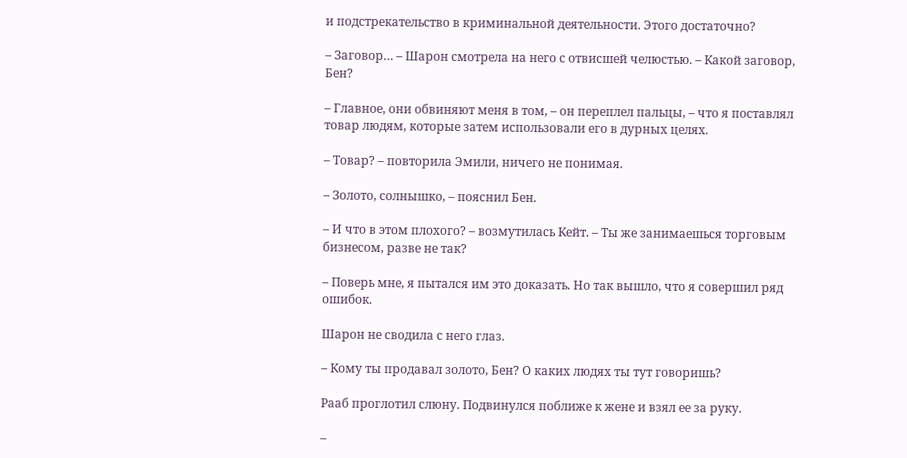и подстрекательство в криминальной деятельности. Этого достаточно?

– Заговор… – Шарон смотрела на него с отвисшей челюстью. – Какой заговор, Бен?

– Главное, они обвиняют меня в том, – он переплел пальцы, – что я поставлял товар людям, которые затем использовали его в дурных целях.

– Товар? – повторила Эмили, ничего не понимая.

– Золото, солнышко, – пояснил Бен.

– И что в этом плохого? – возмутилась Кейт. – Ты же занимаешься торговым бизнесом, разве не так?

– Поверь мне, я пытался им это доказать. Но так вышло, что я совершил ряд ошибок.

Шарон не сводила с него глаз.

– Кому ты продавал золото, Бен? О каких людях ты тут говоришь?

Рааб проглотил слюну. Подвинулся поближе к жене и взял ее за руку.

–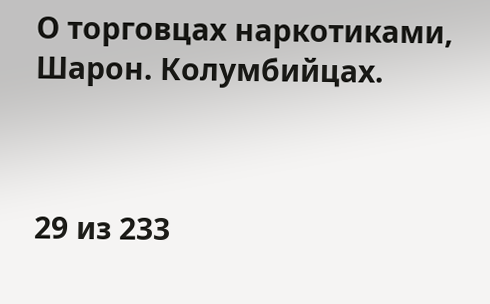О торговцах наркотиками, Шарон. Колумбийцах.



29 из 233